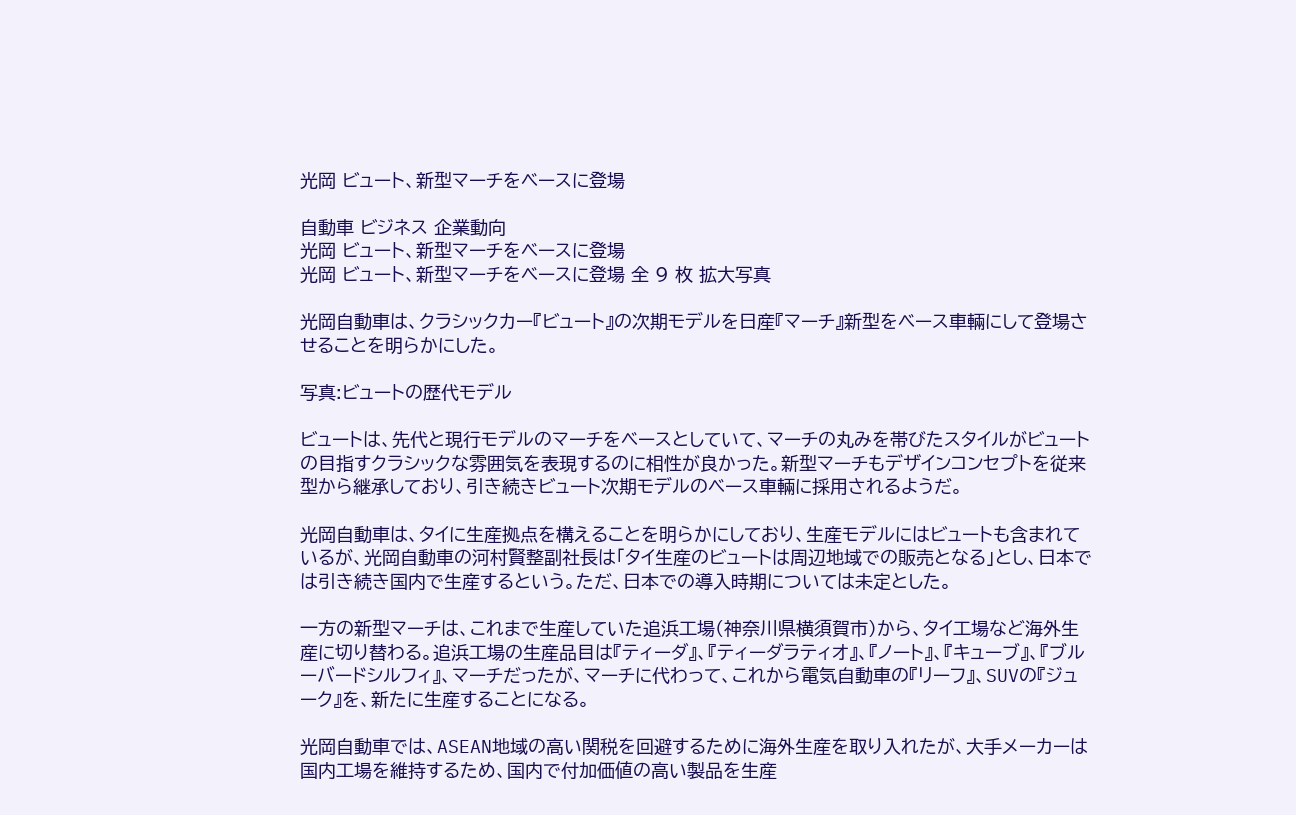光岡 ビュート、新型マーチをベースに登場

自動車 ビジネス 企業動向
光岡 ビュート、新型マーチをベースに登場
光岡 ビュート、新型マーチをベースに登場 全 9 枚 拡大写真

光岡自動車は、クラシックカー『ビュート』の次期モデルを日産『マーチ』新型をベース車輛にして登場させることを明らかにした。

写真:ビュートの歴代モデル

ビュートは、先代と現行モデルのマーチをベースとしていて、マーチの丸みを帯びたスタイルがビュートの目指すクラシックな雰囲気を表現するのに相性が良かった。新型マーチもデザインコンセプトを従来型から継承しており、引き続きビュート次期モデルのベース車輛に採用されるようだ。

光岡自動車は、タイに生産拠点を構えることを明らかにしており、生産モデルにはビュートも含まれているが、光岡自動車の河村賢整副社長は「タイ生産のビュートは周辺地域での販売となる」とし、日本では引き続き国内で生産するという。ただ、日本での導入時期については未定とした。

一方の新型マーチは、これまで生産していた追浜工場(神奈川県横須賀市)から、タイ工場など海外生産に切り替わる。追浜工場の生産品目は『ティーダ』、『ティーダラティオ』、『ノート』、『キューブ』、『ブルーバードシルフィ』、マーチだったが、マーチに代わって、これから電気自動車の『リーフ』、SUVの『ジューク』を、新たに生産することになる。

光岡自動車では、ASEAN地域の高い関税を回避するために海外生産を取り入れたが、大手メーカーは国内工場を維持するため、国内で付加価値の高い製品を生産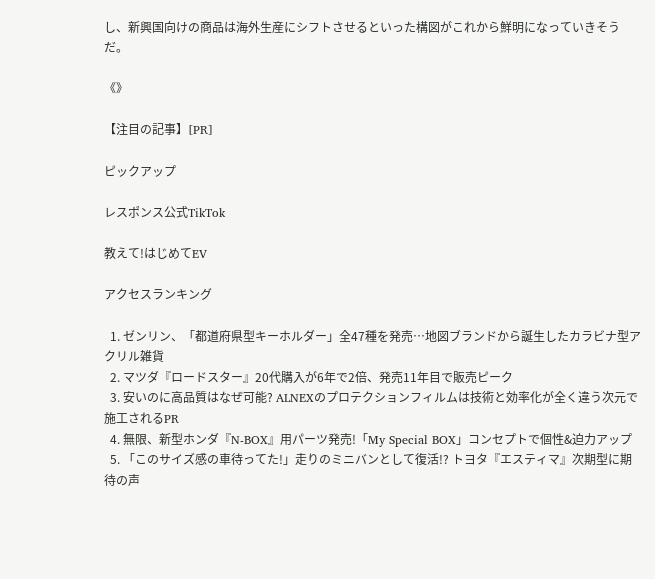し、新興国向けの商品は海外生産にシフトさせるといった構図がこれから鮮明になっていきそうだ。

《》

【注目の記事】[PR]

ピックアップ

レスポンス公式TikTok

教えて!はじめてEV

アクセスランキング

  1. ゼンリン、「都道府県型キーホルダー」全47種を発売…地図ブランドから誕生したカラビナ型アクリル雑貨
  2. マツダ『ロードスター』20代購入が6年で2倍、発売11年目で販売ピーク
  3. 安いのに高品質はなぜ可能? ALNEXのプロテクションフィルムは技術と効率化が全く違う次元で施工されるPR
  4. 無限、新型ホンダ『N-BOX』用パーツ発売!「My Special BOX」コンセプトで個性&迫力アップ
  5. 「このサイズ感の車待ってた!」走りのミニバンとして復活!? トヨタ『エスティマ』次期型に期待の声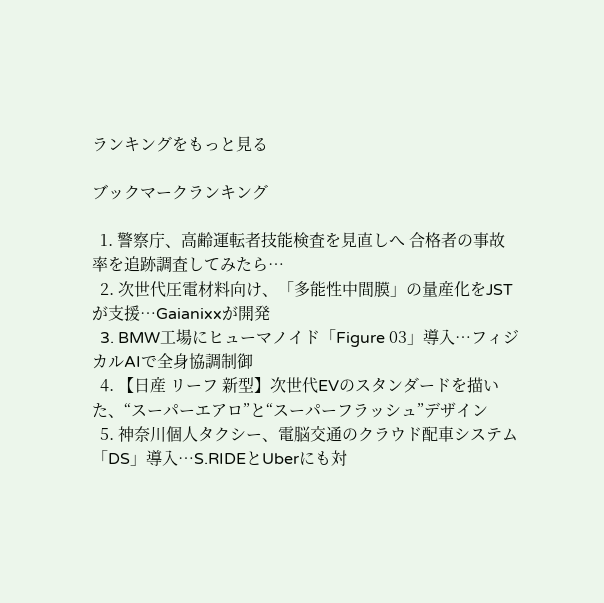ランキングをもっと見る

ブックマークランキング

  1. 警察庁、高齢運転者技能検査を見直しへ 合格者の事故率を追跡調査してみたら…
  2. 次世代圧電材料向け、「多能性中間膜」の量産化をJSTが支援…Gaianixxが開発
  3. BMW工場にヒューマノイド「Figure 03」導入…フィジカルAIで全身協調制御
  4. 【日産 リーフ 新型】次世代EVのスタンダードを描いた、“スーパーエアロ”と“スーパーフラッシュ”デザイン
  5. 神奈川個人タクシー、電脳交通のクラウド配車システム「DS」導入…S.RIDEとUberにも対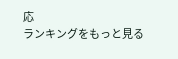応
ランキングをもっと見る